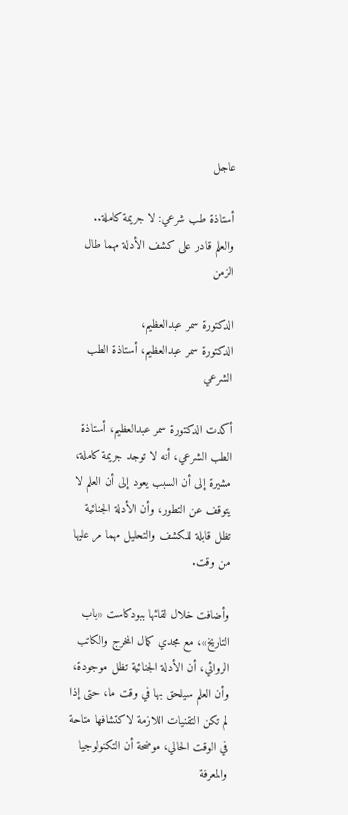عاجل

أستاذة طب شرعي: لا جريمة كاملة.. والعلم قادر على كشف الأدلة مهما طال الزمن

الدكتورة سمر عبدالعظيم،
الدكتورة سمر عبدالعظيم، أستاذة الطب الشرعي

أكدت الدكتورة سمر عبدالعظيم، أستاذة الطب الشرعي، أنه لا توجد جريمة كاملة، مشيرة إلى أن السبب يعود إلى أن العلم لا يتوقف عن التطور، وأن الأدلة الجنائية تظل قابلة للكشف والتحليل مهما مر عليها من وقت.

وأضافت خلال لقائها ببودكاست «باب التاريخ»، مع مجدي كمال المخرج والكاتب الروائي، أن الأدلة الجنائية تظل موجودة، وأن العلم سيلحق بها في وقت ما، حتى إذا لم تكن التقنيات اللازمة لاكتشافها متاحة في الوقت الحالي، موضحة أن التكنولوجيا والمعرفة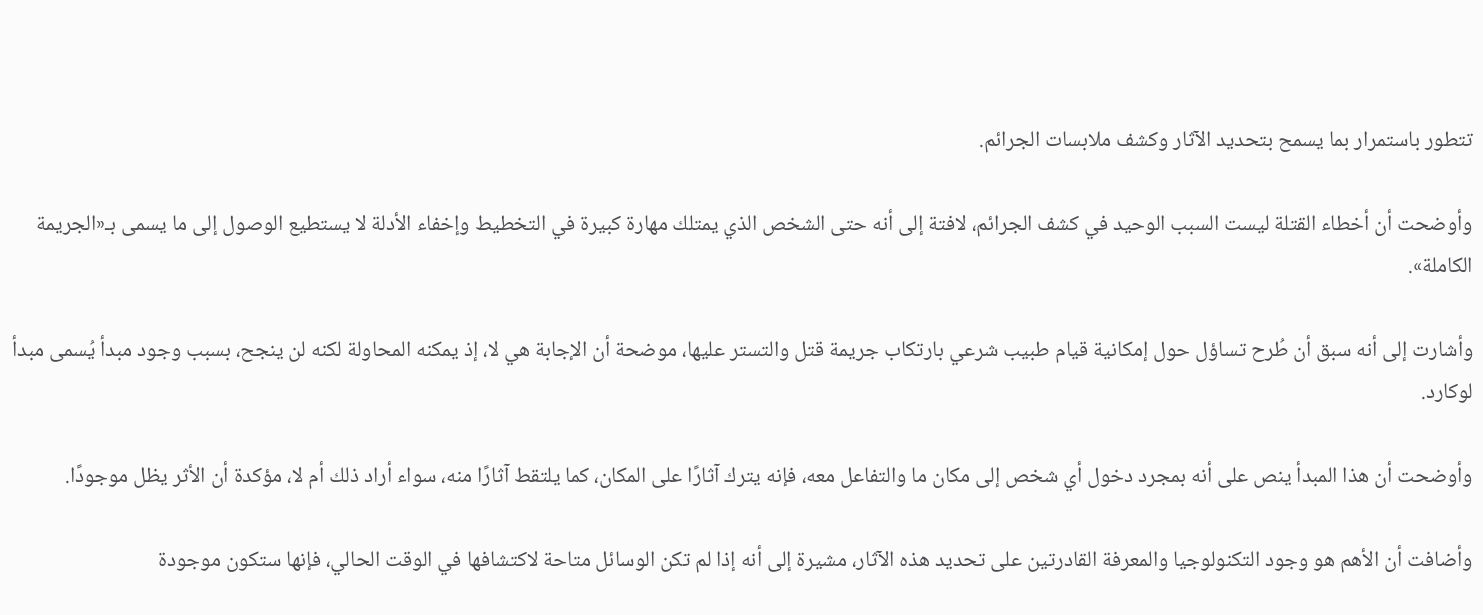تتطور باستمرار بما يسمح بتحديد الآثار وكشف ملابسات الجرائم.

وأوضحت أن أخطاء القتلة ليست السبب الوحيد في كشف الجرائم، لافتة إلى أنه حتى الشخص الذي يمتلك مهارة كبيرة في التخطيط وإخفاء الأدلة لا يستطيع الوصول إلى ما يسمى بـ«الجريمة الكاملة».

وأشارت إلى أنه سبق أن طُرح تساؤل حول إمكانية قيام طبيب شرعي بارتكاب جريمة قتل والتستر عليها، موضحة أن الإجابة هي لا، إذ يمكنه المحاولة لكنه لن ينجح، بسبب وجود مبدأ يُسمى مبدأ لوكارد.

وأوضحت أن هذا المبدأ ينص على أنه بمجرد دخول أي شخص إلى مكان ما والتفاعل معه، فإنه يترك آثارًا على المكان، كما يلتقط آثارًا منه، سواء أراد ذلك أم لا، مؤكدة أن الأثر يظل موجودًا.

وأضافت أن الأهم هو وجود التكنولوجيا والمعرفة القادرتين على تحديد هذه الآثار، مشيرة إلى أنه إذا لم تكن الوسائل متاحة لاكتشافها في الوقت الحالي، فإنها ستكون موجودة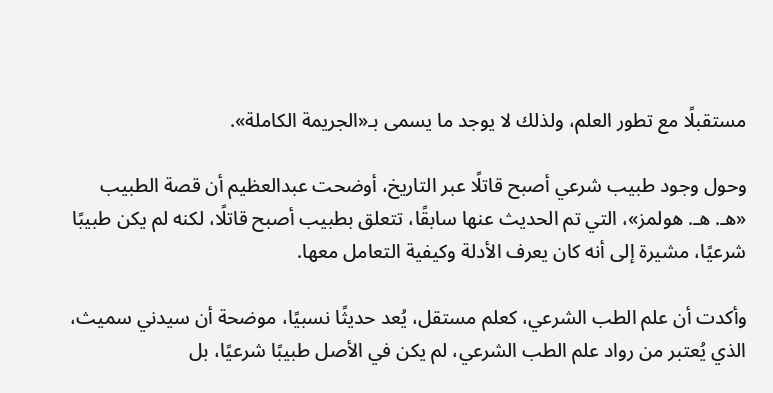مستقبلًا مع تطور العلم، ولذلك لا يوجد ما يسمى بـ«الجريمة الكاملة».

وحول وجود طبيب شرعي أصبح قاتلًا عبر التاريخ، أوضحت عبدالعظيم أن قصة الطبيب «هـ. هـ. هولمز»، التي تم الحديث عنها سابقًا، تتعلق بطبيب أصبح قاتلًا، لكنه لم يكن طبيبًا شرعيًا، مشيرة إلى أنه كان يعرف الأدلة وكيفية التعامل معها.

وأكدت أن علم الطب الشرعي، كعلم مستقل، يُعد حديثًا نسبيًا، موضحة أن سيدني سميث، الذي يُعتبر من رواد علم الطب الشرعي، لم يكن في الأصل طبيبًا شرعيًا، بل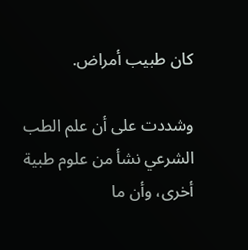كان طبيب أمراض.

وشددت على أن علم الطب الشرعي نشأ من علوم طبية أخرى، وأن ما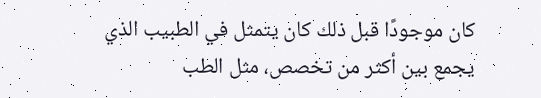كان موجودًا قبل ذلك كان يتمثل في الطبيب الذي يجمع بين أكثر من تخصص، مثل الطب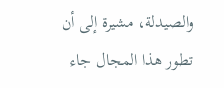والصيدلة، مشيرة إلى أن تطور هذا المجال جاء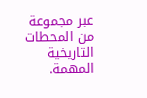عبر مجموعة من المحطات التاريخية المهمة.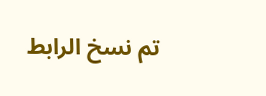تم نسخ الرابط